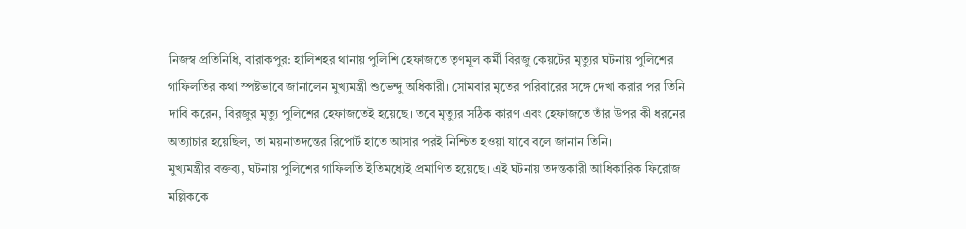নিজস্ব প্রতিনিধি, বারাকপুর: হালিশহর থানায় পুলিশি হেফাজতে তৃণমূল কর্মী বিরজু কেয়টের মৃত্যুর ঘটনায় পুলিশের গাফিলতির কথা স্পষ্টভাবে জানালেন মুখ্যমন্ত্রী শুভেন্দু অধিকারী। সোমবার মৃতের পরিবারের সঙ্গে দেখা করার পর তিনি দাবি করেন, বিরজুর মৃত্যু পুলিশের হেফাজতেই হয়েছে। তবে মৃত্যুর সঠিক কারণ এবং হেফাজতে তাঁর উপর কী ধরনের অত্যাচার হয়েছিল, তা ময়নাতদন্তের রিপোর্ট হাতে আসার পরই নিশ্চিত হওয়া যাবে বলে জানান তিনি।
মুখ্যমন্ত্রীর বক্তব্য, ঘটনায় পুলিশের গাফিলতি ইতিমধ্যেই প্রমাণিত হয়েছে। এই ঘটনায় তদন্তকারী আধিকারিক ফিরোজ মল্লিককে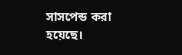সাসপেন্ড করা হয়েছে।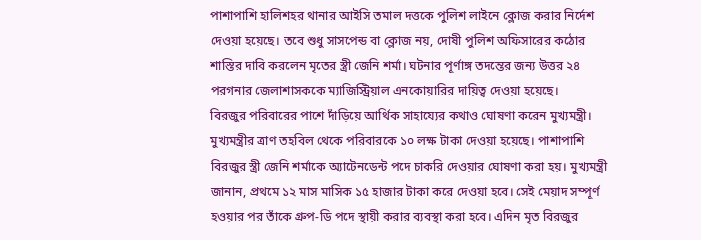পাশাপাশি হালিশহর থানার আইসি তমাল দত্তকে পুলিশ লাইনে ক্লোজ করার নির্দেশ দেওয়া হয়েছে। তবে শুধু সাসপেন্ড বা ক্লোজ নয়, দোষী পুলিশ অফিসারের কঠোর শাস্তির দাবি করলেন মৃতের স্ত্রী জেনি শর্মা। ঘটনার পূর্ণাঙ্গ তদন্তের জন্য উত্তর ২৪ পরগনার জেলাশাসককে ম্যাজিস্ট্রিয়াল এনকোয়ারির দায়িত্ব দেওয়া হয়েছে।
বিরজুর পরিবারের পাশে দাঁড়িয়ে আর্থিক সাহায্যের কথাও ঘোষণা করেন মুখ্যমন্ত্রী। মুখ্যমন্ত্রীর ত্রাণ তহবিল থেকে পরিবারকে ১০ লক্ষ টাকা দেওয়া হয়েছে। পাশাপাশি বিরজুর স্ত্রী জেনি শর্মাকে অ্যাটেনডেন্ট পদে চাকরি দেওয়ার ঘোষণা করা হয়। মুখ্যমন্ত্রী জানান, প্রথমে ১২ মাস মাসিক ১৫ হাজার টাকা করে দেওয়া হবে। সেই মেয়াদ সম্পূর্ণ হওয়ার পর তাঁকে গ্রুপ-ডি পদে স্থায়ী করার ব্যবস্থা করা হবে। এদিন মৃত বিরজুর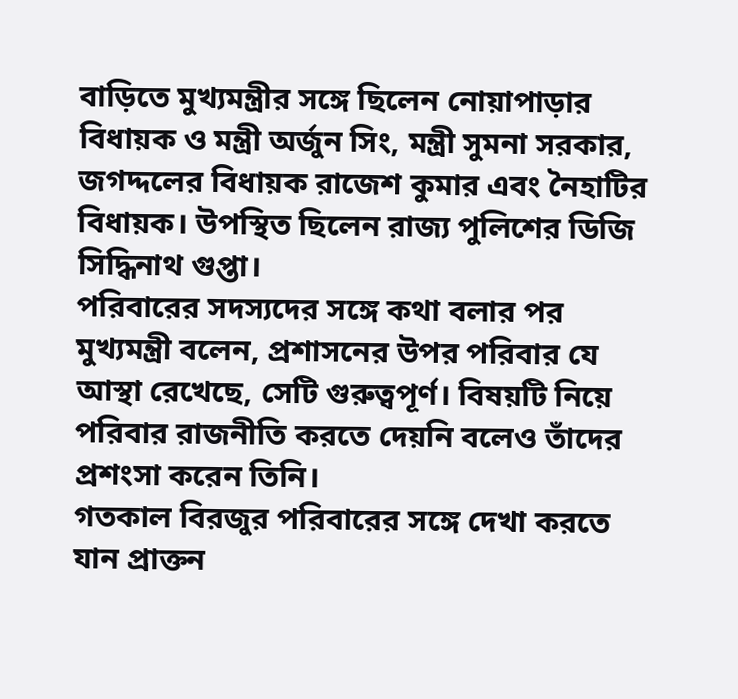বাড়িতে মুখ্যমন্ত্রীর সঙ্গে ছিলেন নোয়াপাড়ার বিধায়ক ও মন্ত্রী অর্জুন সিং, মন্ত্রী সুমনা সরকার, জগদ্দলের বিধায়ক রাজেশ কুমার এবং নৈহাটির বিধায়ক। উপস্থিত ছিলেন রাজ্য পুলিশের ডিজি সিদ্ধিনাথ গুপ্তা।
পরিবারের সদস্যদের সঙ্গে কথা বলার পর মুখ্যমন্ত্রী বলেন, প্রশাসনের উপর পরিবার যে আস্থা রেখেছে, সেটি গুরুত্বপূর্ণ। বিষয়টি নিয়ে পরিবার রাজনীতি করতে দেয়নি বলেও তাঁদের প্রশংসা করেন তিনি।
গতকাল বিরজুর পরিবারের সঙ্গে দেখা করতে যান প্রাক্তন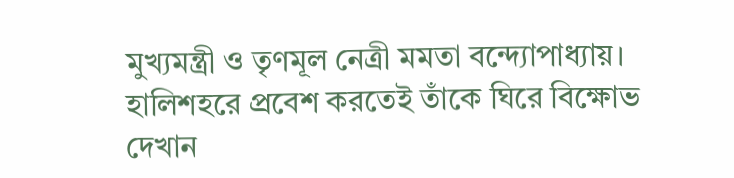মুখ্যমন্ত্রী ও তৃণমূল নেত্রী মমতা বন্দ্যোপাধ্যায়। হালিশহরে প্রবেশ করতেই তাঁকে ঘিরে বিক্ষোভ দেখান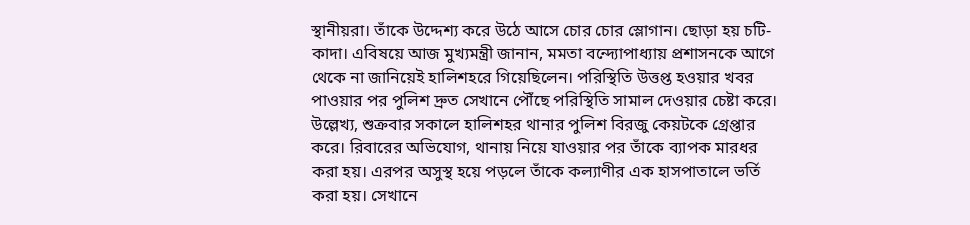স্থানীয়রা। তাঁকে উদ্দেশ্য করে উঠে আসে চোর চোর স্লোগান। ছোড়া হয় চটি-কাদা। এবিষয়ে আজ মুখ্যমন্ত্রী জানান, মমতা বন্দ্যোপাধ্যায় প্রশাসনকে আগে থেকে না জানিয়েই হালিশহরে গিয়েছিলেন। পরিস্থিতি উত্তপ্ত হওয়ার খবর পাওয়ার পর পুলিশ দ্রুত সেখানে পৌঁছে পরিস্থিতি সামাল দেওয়ার চেষ্টা করে।
উল্লেখ্য, শুক্রবার সকালে হালিশহর থানার পুলিশ বিরজু কেয়টকে গ্রেপ্তার করে। রিবারের অভিযোগ, থানায় নিয়ে যাওয়ার পর তাঁকে ব্যাপক মারধর করা হয়। এরপর অসুস্থ হয়ে পড়লে তাঁকে কল্যাণীর এক হাসপাতালে ভর্তি করা হয়। সেখানে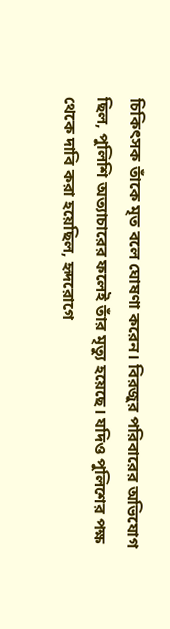চিকিৎসক তাঁকে মৃত বলে ঘোষণা করেন। বিরজুর পরিবারের অভিযোগ ছিল, পুলিশি অত্যাচারের ফলেই তাঁর মৃত্যু হয়েছে। যদিও পুলিশের পক্ষ থেকে দাবি করা হয়েছিল, হৃদরোগে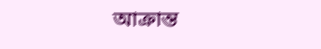আক্রান্ত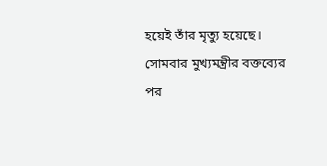হয়েই তাঁর মৃত্যু হয়েছে। সোমবার মুখ্যমন্ত্রীর বক্তব্যের পর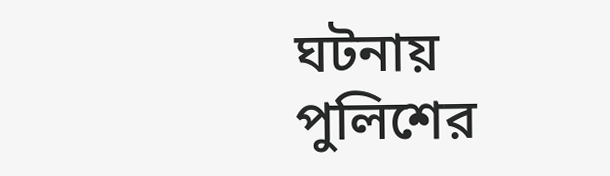ঘটনায় পুলিশের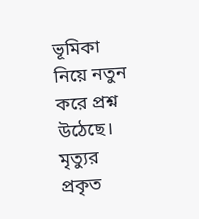ভূমিকা নিয়ে নতুন করে প্রশ্ন উঠেছে। মৃত্যুর প্রকৃত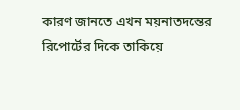কারণ জানতে এখন ময়নাতদন্তের রিপোর্টের দিকে তাকিয়ে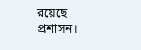রয়েছে প্রশাসন।